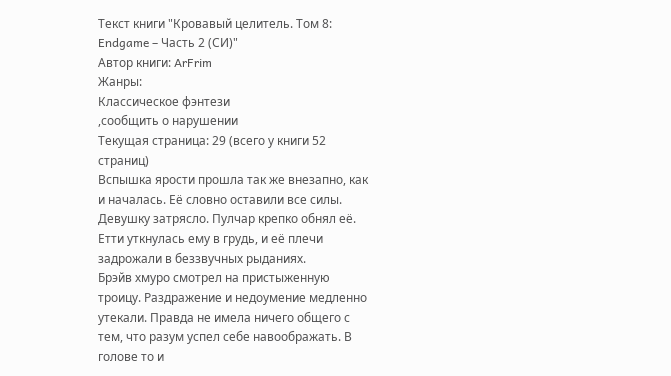Текст книги "Кровавый целитель. Том 8: Endgame – Часть 2 (СИ)"
Автор книги: ArFrim
Жанры:
Классическое фэнтези
,сообщить о нарушении
Текущая страница: 29 (всего у книги 52 страниц)
Вспышка ярости прошла так же внезапно, как и началась. Её словно оставили все силы. Девушку затрясло. Пулчар крепко обнял её. Етти уткнулась ему в грудь, и её плечи задрожали в беззвучных рыданиях.
Брэйв хмуро смотрел на пристыженную троицу. Раздражение и недоумение медленно утекали. Правда не имела ничего общего с тем, что разум успел себе навоображать. В голове то и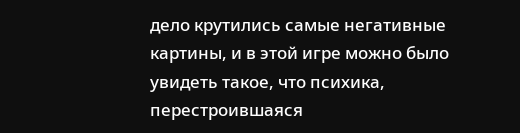дело крутились самые негативные картины, и в этой игре можно было увидеть такое, что психика, перестроившаяся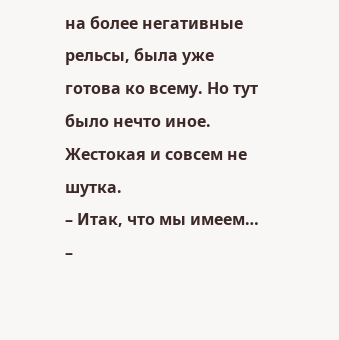на более негативные рельсы, была уже готова ко всему. Но тут было нечто иное. Жестокая и совсем не шутка.
– Итак, что мы имеем… –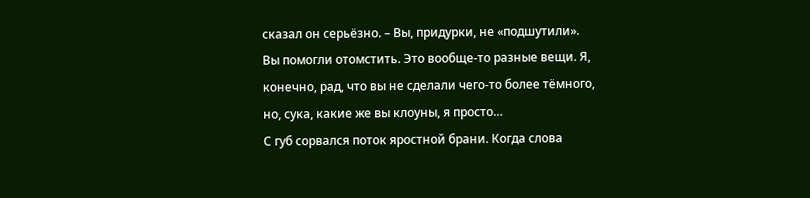сказал он серьёзно. – Вы, придурки, не «подшутили». Вы помогли отомстить. Это вообще-то разные вещи. Я, конечно, рад, что вы не сделали чего-то более тёмного, но, сука, какие же вы клоуны, я просто…
С губ сорвался поток яростной брани. Когда слова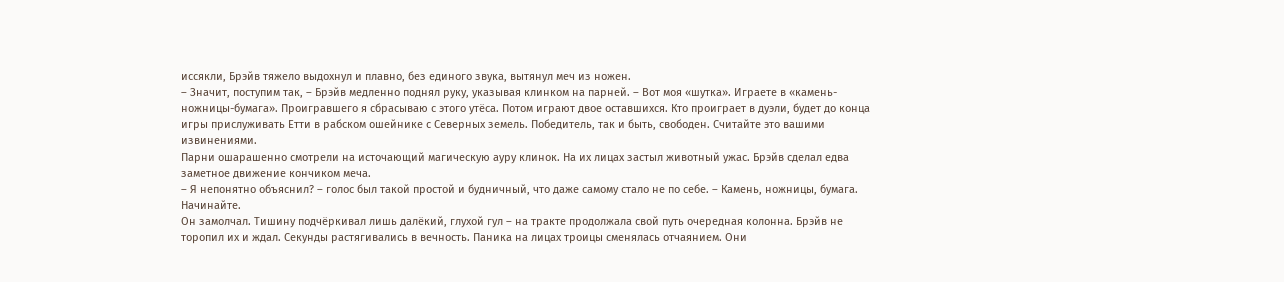иссякли, Брэйв тяжело выдохнул и плавно, без единого звука, вытянул меч из ножен.
– Значит, поступим так, – Брэйв медленно поднял руку, указывая клинком на парней. – Вот моя «шутка». Играете в «камень-ножницы-бумага». Проигравшего я сбрасываю с этого утёса. Потом играют двое оставшихся. Кто проиграет в дуэли, будет до конца игры прислуживать Етти в рабском ошейнике с Северных земель. Победитель, так и быть, свободен. Считайте это вашими извинениями.
Парни ошарашенно смотрели на источающий магическую ауру клинок. На их лицах застыл животный ужас. Брэйв сделал едва заметное движение кончиком меча.
– Я непонятно объяснил? – голос был такой простой и будничный, что даже самому стало не по себе. – Камень, ножницы, бумага. Начинайте.
Он замолчал. Тишину подчёркивал лишь далёкий, глухой гул – на тракте продолжала свой путь очередная колонна. Брэйв не торопил их и ждал. Секунды растягивались в вечность. Паника на лицах троицы сменялась отчаянием. Они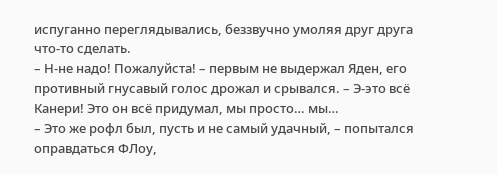испуганно переглядывались, беззвучно умоляя друг друга что-то сделать.
– Н-не надо! Пожалуйста! – первым не выдержал Яден, его противный гнусавый голос дрожал и срывался. – Э-это всё Канери! Это он всё придумал, мы просто… мы…
– Это же рофл был, пусть и не самый удачный, – попытался оправдаться ФЛоу,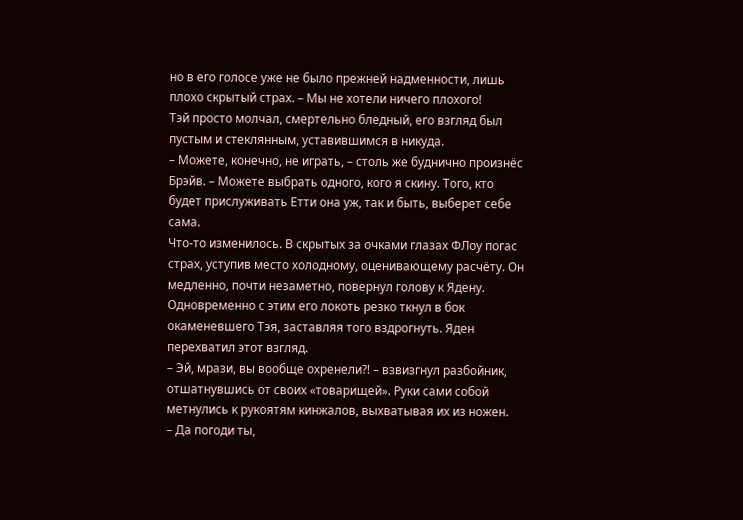но в его голосе уже не было прежней надменности, лишь плохо скрытый страх. – Мы не хотели ничего плохого!
Тэй просто молчал, смертельно бледный, его взгляд был пустым и стеклянным, уставившимся в никуда.
– Можете, конечно, не играть, – столь же буднично произнёс Брэйв. – Можете выбрать одного, кого я скину. Того, кто будет прислуживать Етти она уж, так и быть, выберет себе сама.
Что-то изменилось. В скрытых за очками глазах ФЛоу погас страх, уступив место холодному, оценивающему расчёту. Он медленно, почти незаметно, повернул голову к Ядену. Одновременно с этим его локоть резко ткнул в бок окаменевшего Тэя, заставляя того вздрогнуть. Яден перехватил этот взгляд.
– Эй, мрази, вы вообще охренели⁈ – взвизгнул разбойник, отшатнувшись от своих «товарищей». Руки сами собой метнулись к рукоятям кинжалов, выхватывая их из ножен.
– Да погоди ты,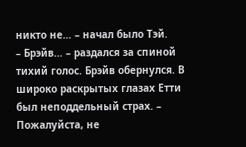никто не… – начал было Тэй.
– Брэйв… – раздался за спиной тихий голос. Брэйв обернулся. В широко раскрытых глазах Етти был неподдельный страх. – Пожалуйста, не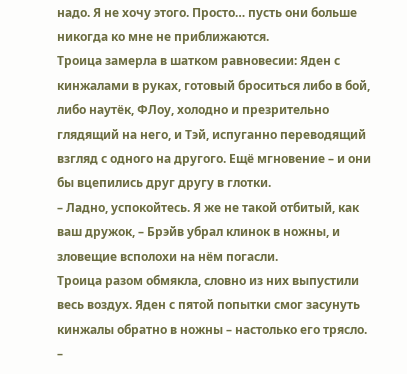надо. Я не хочу этого. Просто… пусть они больше никогда ко мне не приближаются.
Троица замерла в шатком равновесии: Яден с кинжалами в руках, готовый броситься либо в бой, либо наутёк, ФЛоу, холодно и презрительно глядящий на него, и Тэй, испуганно переводящий взгляд с одного на другого. Ещё мгновение – и они бы вцепились друг другу в глотки.
– Ладно, успокойтесь. Я же не такой отбитый, как ваш дружок, – Брэйв убрал клинок в ножны, и зловещие всполохи на нём погасли.
Троица разом обмякла, словно из них выпустили весь воздух. Яден с пятой попытки смог засунуть кинжалы обратно в ножны – настолько его трясло.
–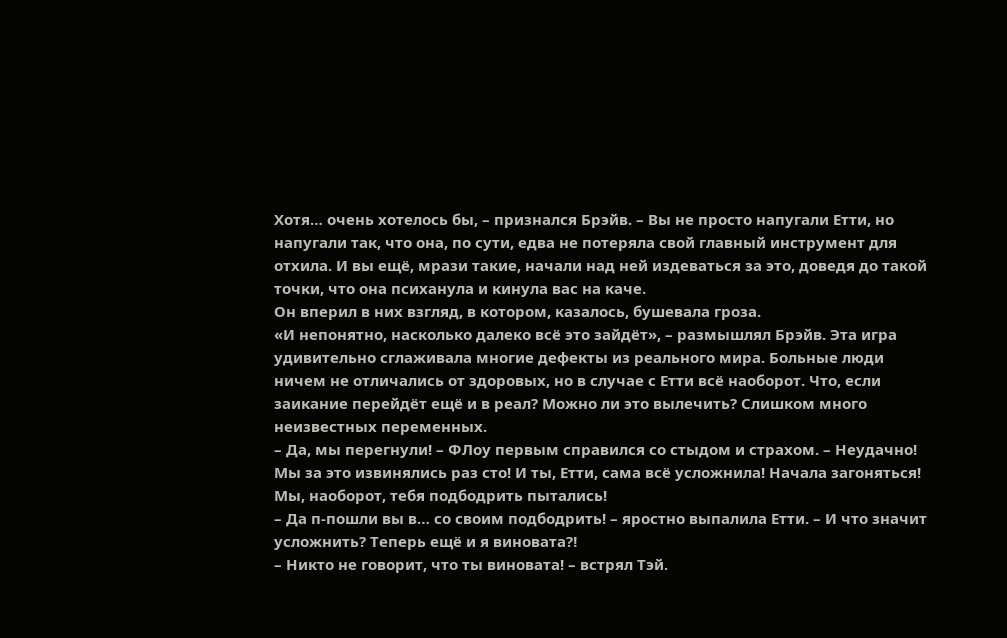Хотя… очень хотелось бы, – признался Брэйв. – Вы не просто напугали Етти, но напугали так, что она, по сути, едва не потеряла свой главный инструмент для отхила. И вы ещё, мрази такие, начали над ней издеваться за это, доведя до такой точки, что она психанула и кинула вас на каче.
Он вперил в них взгляд, в котором, казалось, бушевала гроза.
«И непонятно, насколько далеко всё это зайдёт», – размышлял Брэйв. Эта игра удивительно сглаживала многие дефекты из реального мира. Больные люди ничем не отличались от здоровых, но в случае с Етти всё наоборот. Что, если заикание перейдёт ещё и в реал? Можно ли это вылечить? Слишком много неизвестных переменных.
– Да, мы перегнули! – ФЛоу первым справился со стыдом и страхом. – Неудачно! Мы за это извинялись раз сто! И ты, Етти, сама всё усложнила! Начала загоняться! Мы, наоборот, тебя подбодрить пытались!
– Да п-пошли вы в… со своим подбодрить! – яростно выпалила Етти. – И что значит усложнить? Теперь ещё и я виновата⁈
– Никто не говорит, что ты виновата! – встрял Тэй.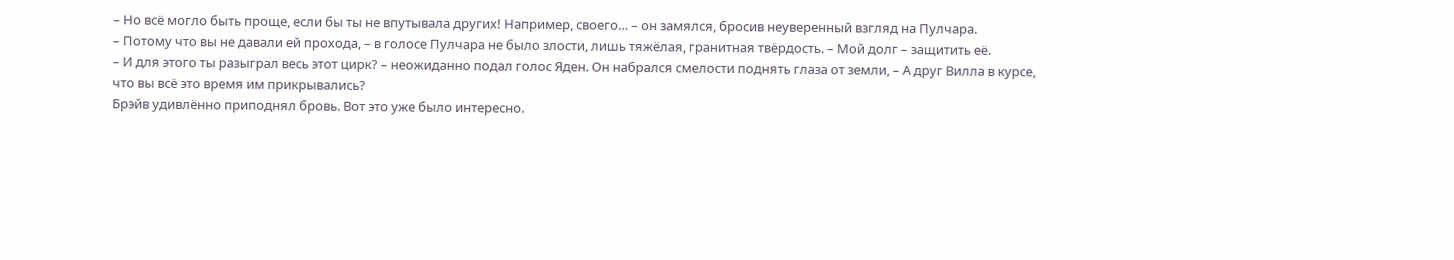– Но всё могло быть проще, если бы ты не впутывала других! Например, своего… – он замялся, бросив неуверенный взгляд на Пулчара.
– Потому что вы не давали ей прохода, – в голосе Пулчара не было злости, лишь тяжёлая, гранитная твёрдость. – Мой долг – защитить её.
– И для этого ты разыграл весь этот цирк? – неожиданно подал голос Яден. Он набрался смелости поднять глаза от земли, – А друг Вилла в курсе, что вы всё это время им прикрывались?
Брэйв удивлённо приподнял бровь. Вот это уже было интересно.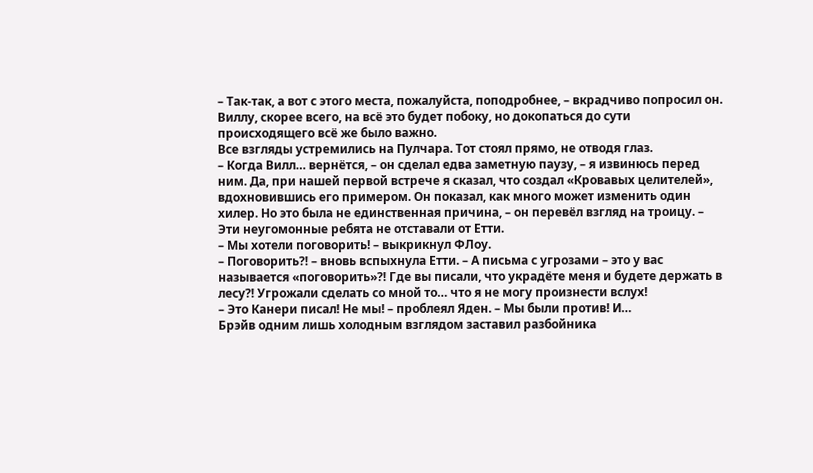– Так-так, а вот с этого места, пожалуйста, поподробнее, – вкрадчиво попросил он. Виллу, скорее всего, на всё это будет побоку, но докопаться до сути происходящего всё же было важно.
Все взгляды устремились на Пулчара. Тот стоял прямо, не отводя глаз.
– Когда Вилл… вернётся, – он сделал едва заметную паузу, – я извинюсь перед ним. Да, при нашей первой встрече я сказал, что создал «Кровавых целителей», вдохновившись его примером. Он показал, как много может изменить один хилер. Но это была не единственная причина, – он перевёл взгляд на троицу. – Эти неугомонные ребята не отставали от Етти.
– Мы хотели поговорить! – выкрикнул ФЛоу.
– Поговорить⁈ – вновь вспыхнула Етти. – А письма с угрозами – это у вас называется «поговорить»⁈ Где вы писали, что украдёте меня и будете держать в лесу⁈ Угрожали сделать со мной то… что я не могу произнести вслух!
– Это Канери писал! Не мы! – проблеял Яден. – Мы были против! И…
Брэйв одним лишь холодным взглядом заставил разбойника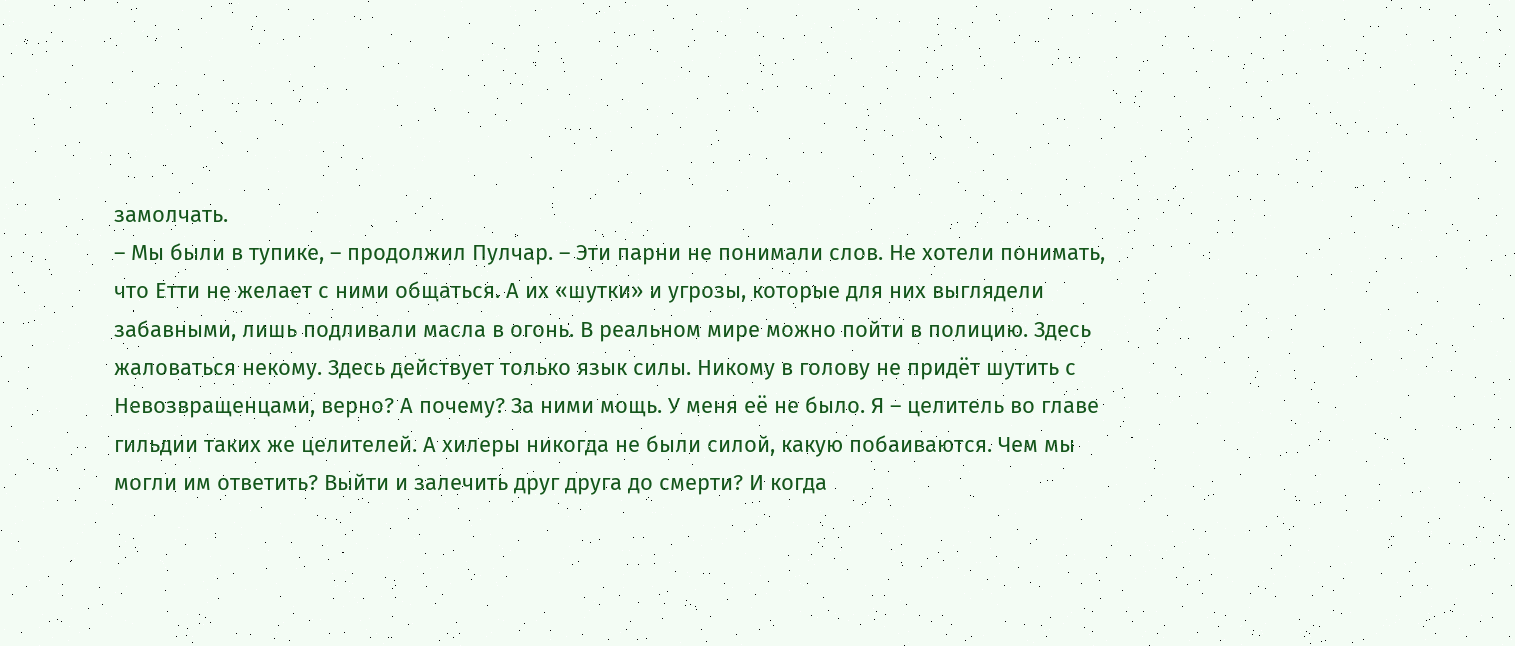замолчать.
– Мы были в тупике, – продолжил Пулчар. – Эти парни не понимали слов. Не хотели понимать, что Етти не желает с ними общаться. А их «шутки» и угрозы, которые для них выглядели забавными, лишь подливали масла в огонь. В реальном мире можно пойти в полицию. Здесь жаловаться некому. Здесь действует только язык силы. Никому в голову не придёт шутить с Невозвращенцами, верно? А почему? За ними мощь. У меня её не было. Я – целитель во главе гильдии таких же целителей. А хилеры никогда не были силой, какую побаиваются. Чем мы могли им ответить? Выйти и залечить друг друга до смерти? И когда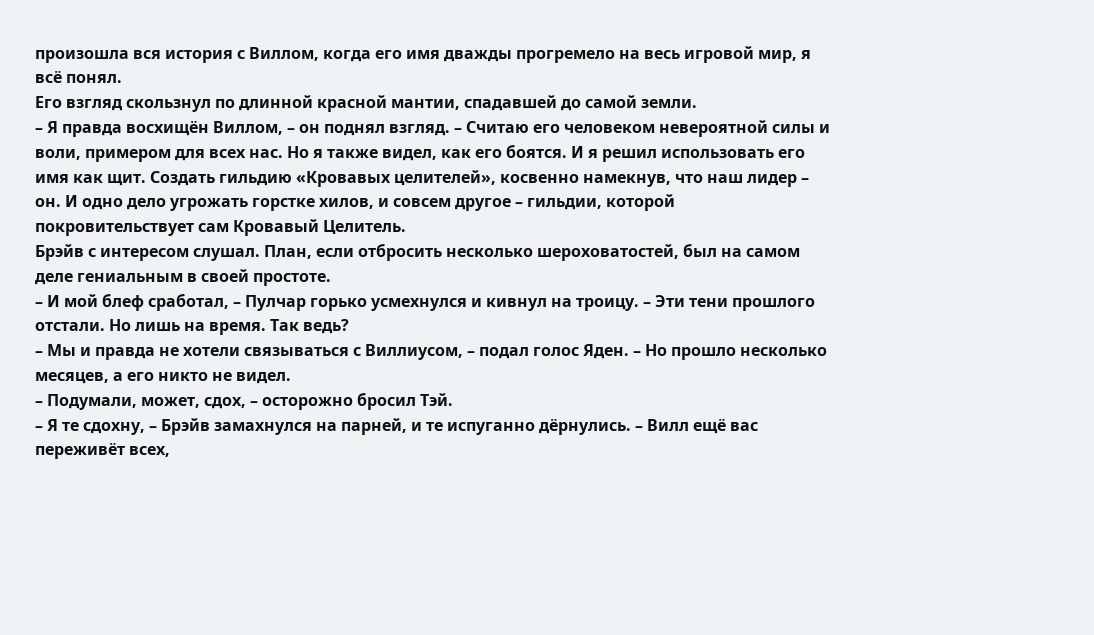произошла вся история с Виллом, когда его имя дважды прогремело на весь игровой мир, я всё понял.
Его взгляд скользнул по длинной красной мантии, спадавшей до самой земли.
– Я правда восхищён Виллом, – он поднял взгляд. – Считаю его человеком невероятной силы и воли, примером для всех нас. Но я также видел, как его боятся. И я решил использовать его имя как щит. Создать гильдию «Кровавых целителей», косвенно намекнув, что наш лидер – он. И одно дело угрожать горстке хилов, и совсем другое – гильдии, которой покровительствует сам Кровавый Целитель.
Брэйв с интересом слушал. План, если отбросить несколько шероховатостей, был на самом деле гениальным в своей простоте.
– И мой блеф сработал, – Пулчар горько усмехнулся и кивнул на троицу. – Эти тени прошлого отстали. Но лишь на время. Так ведь?
– Мы и правда не хотели связываться с Виллиусом, – подал голос Яден. – Но прошло несколько месяцев, а его никто не видел.
– Подумали, может, сдох, – осторожно бросил Тэй.
– Я те сдохну, – Брэйв замахнулся на парней, и те испуганно дёрнулись. – Вилл ещё вас переживёт всех,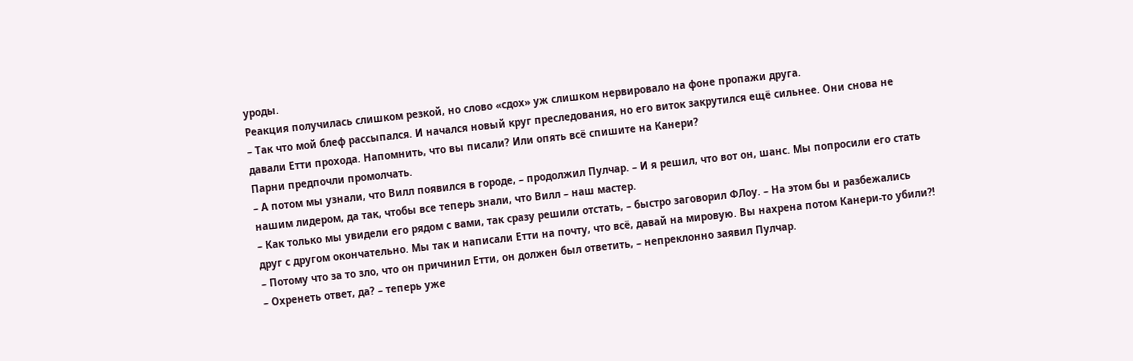уроды.
Реакция получилась слишком резкой, но слово «сдох» уж слишком нервировало на фоне пропажи друга.
– Так что мой блеф рассыпался. И начался новый круг преследования, но его виток закрутился ещё сильнее. Они снова не давали Етти прохода. Напомнить, что вы писали? Или опять всё спишите на Канери?
Парни предпочли промолчать.
– А потом мы узнали, что Вилл появился в городе, – продолжил Пулчар. – И я решил, что вот он, шанс. Мы попросили его стать нашим лидером, да так, чтобы все теперь знали, что Вилл – наш мастер.
– Как только мы увидели его рядом с вами, так сразу решили отстать, – быстро заговорил ФЛоу. – На этом бы и разбежались друг с другом окончательно. Мы так и написали Етти на почту, что всё, давай на мировую. Вы нахрена потом Канери-то убили⁈
– Потому что за то зло, что он причинил Етти, он должен был ответить, – непреклонно заявил Пулчар.
– Охренеть ответ, да? – теперь уже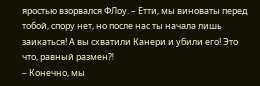яростью взорвался ФЛоу. – Етти, мы виноваты перед тобой, спору нет, но после нас ты начала лишь заикаться! А вы схватили Канери и убили его! Это что, равный размен⁈
– Конечно, мы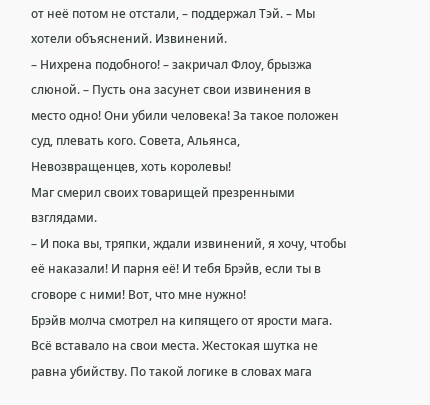от неё потом не отстали, – поддержал Тэй. – Мы хотели объяснений. Извинений.
– Нихрена подобного! – закричал Флоу, брызжа слюной. – Пусть она засунет свои извинения в место одно! Они убили человека! За такое положен суд, плевать кого. Совета, Альянса, Невозвращенцев, хоть королевы!
Маг смерил своих товарищей презренными взглядами.
– И пока вы, тряпки, ждали извинений, я хочу, чтобы её наказали! И парня её! И тебя Брэйв, если ты в сговоре с ними! Вот, что мне нужно!
Брэйв молча смотрел на кипящего от ярости мага. Всё вставало на свои места. Жестокая шутка не равна убийству. По такой логике в словах мага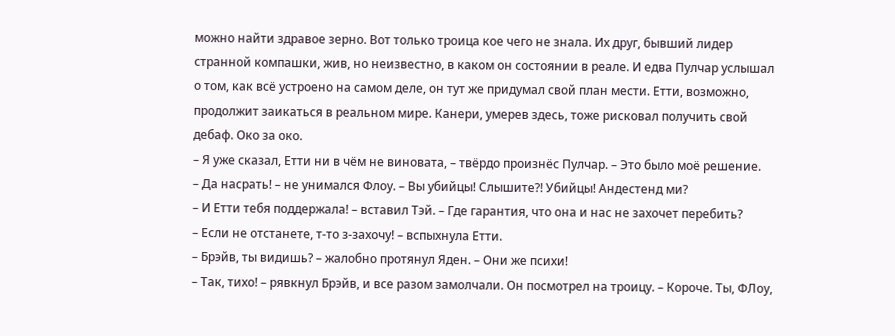можно найти здравое зерно. Вот только троица кое чего не знала. Их друг, бывший лидер странной компашки, жив, но неизвестно, в каком он состоянии в реале. И едва Пулчар услышал о том, как всё устроено на самом деле, он тут же придумал свой план мести. Етти, возможно, продолжит заикаться в реальном мире. Канери, умерев здесь, тоже рисковал получить свой дебаф. Око за око.
– Я уже сказал, Етти ни в чём не виновата, – твёрдо произнёс Пулчар. – Это было моё решение.
– Да насрать! – не унимался Флоу. – Вы убийцы! Слышите⁈ Убийцы! Андестенд ми?
– И Етти тебя поддержала! – вставил Тэй. – Где гарантия, что она и нас не захочет перебить?
– Если не отстанете, т-то з-захочу! – вспыхнула Етти.
– Брэйв, ты видишь? – жалобно протянул Яден. – Они же психи!
– Так, тихо! – рявкнул Брэйв, и все разом замолчали. Он посмотрел на троицу. – Короче. Ты, ФЛоу,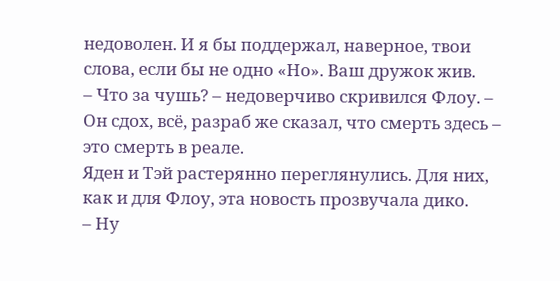недоволен. И я бы поддержал, наверное, твои слова, если бы не одно «Но». Ваш дружок жив.
– Что за чушь? – недоверчиво скривился Флоу. – Он сдох, всё, разраб же сказал, что смерть здесь – это смерть в реале.
Яден и Тэй растерянно переглянулись. Для них, как и для Флоу, эта новость прозвучала дико.
– Ну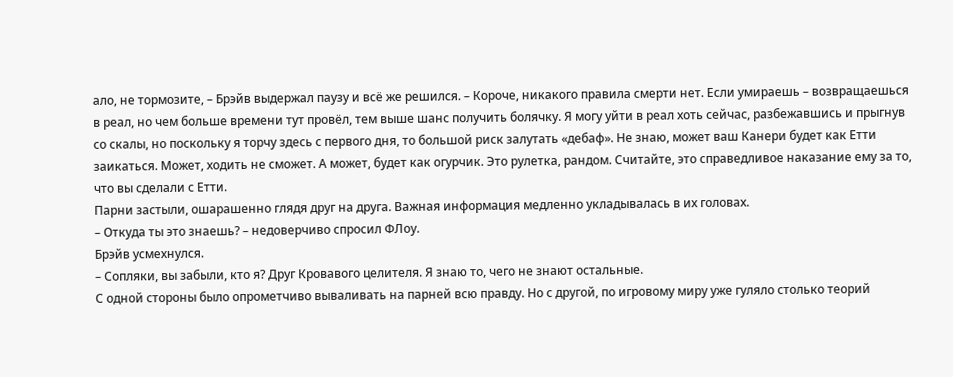ало, не тормозите, – Брэйв выдержал паузу и всё же решился. – Короче, никакого правила смерти нет. Если умираешь – возвращаешься в реал, но чем больше времени тут провёл, тем выше шанс получить болячку. Я могу уйти в реал хоть сейчас, разбежавшись и прыгнув со скалы, но поскольку я торчу здесь с первого дня, то большой риск залутать «дебаф». Не знаю, может ваш Канери будет как Етти заикаться. Может, ходить не сможет. А может, будет как огурчик. Это рулетка, рандом. Считайте, это справедливое наказание ему за то, что вы сделали с Етти.
Парни застыли, ошарашенно глядя друг на друга. Важная информация медленно укладывалась в их головах.
– Откуда ты это знаешь? – недоверчиво спросил ФЛоу.
Брэйв усмехнулся.
– Сопляки, вы забыли, кто я? Друг Кровавого целителя. Я знаю то, чего не знают остальные.
С одной стороны было опрометчиво вываливать на парней всю правду. Но с другой, по игровому миру уже гуляло столько теорий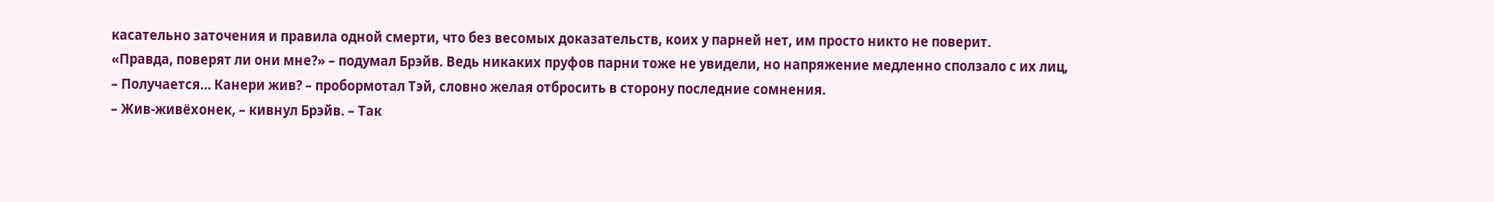касательно заточения и правила одной смерти, что без весомых доказательств, коих у парней нет, им просто никто не поверит.
«Правда, поверят ли они мне?» – подумал Брэйв. Ведь никаких пруфов парни тоже не увидели, но напряжение медленно сползало с их лиц,
– Получается… Канери жив? – пробормотал Тэй, словно желая отбросить в сторону последние сомнения.
– Жив-живёхонек, – кивнул Брэйв. – Так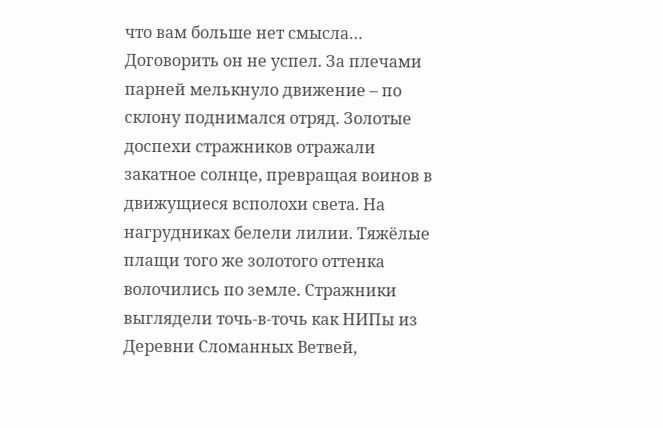что вам больше нет смысла…
Договорить он не успел. За плечами парней мелькнуло движение – по склону поднимался отряд. Золотые доспехи стражников отражали закатное солнце, превращая воинов в движущиеся всполохи света. На нагрудниках белели лилии. Тяжёлые плащи того же золотого оттенка волочились по земле. Стражники выглядели точь-в-точь как НИПы из Деревни Сломанных Ветвей,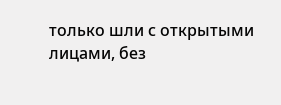только шли с открытыми лицами, без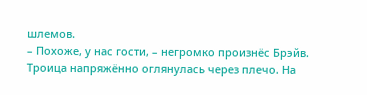шлемов.
– Похоже, у нас гости, – негромко произнёс Брэйв.
Троица напряжённо оглянулась через плечо. На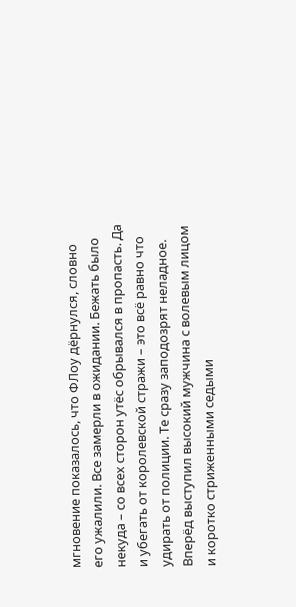мгновение показалось, что ФЛоу дёрнулся, словно его ужалили. Все замерли в ожидании. Бежать было некуда – со всех сторон утёс обрывался в пропасть. Да и убегать от королевской стражи – это всё равно что удирать от полиции. Те сразу заподозрят неладное.
Вперёд выступил высокий мужчина с волевым лицом и коротко стриженными седыми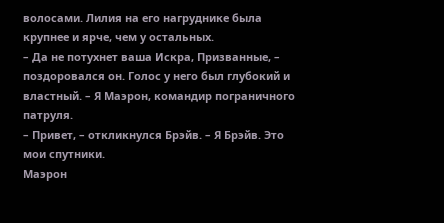волосами. Лилия на его нагруднике была крупнее и ярче, чем у остальных.
– Да не потухнет ваша Искра, Призванные, – поздоровался он. Голос у него был глубокий и властный. – Я Маэрон, командир пограничного патруля.
– Привет, – откликнулся Брэйв. – Я Брэйв. Это мои спутники.
Маэрон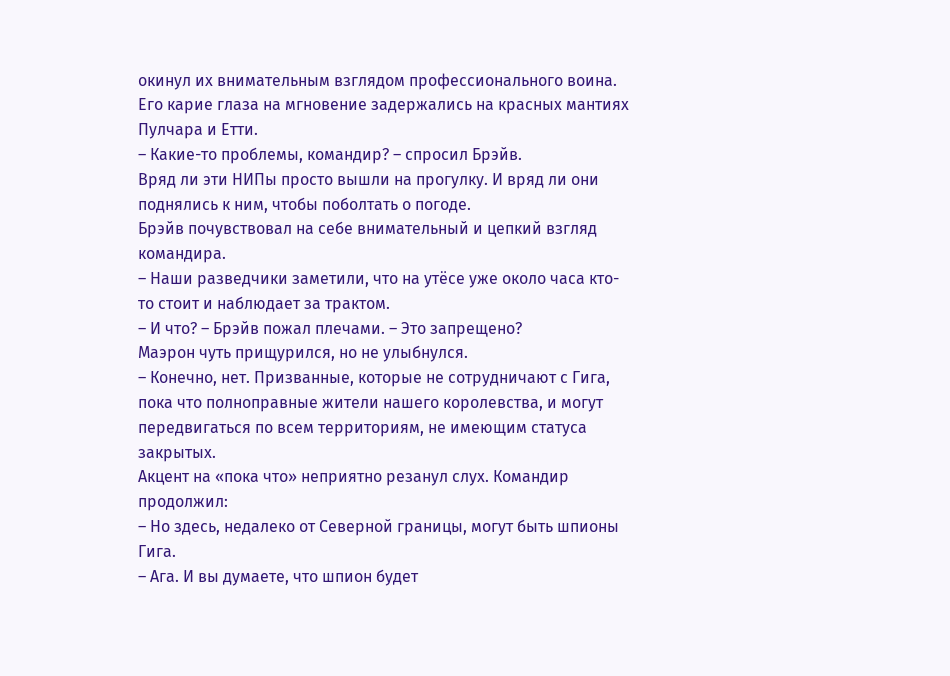окинул их внимательным взглядом профессионального воина. Его карие глаза на мгновение задержались на красных мантиях Пулчара и Етти.
– Какие-то проблемы, командир? – спросил Брэйв.
Вряд ли эти НИПы просто вышли на прогулку. И вряд ли они поднялись к ним, чтобы поболтать о погоде.
Брэйв почувствовал на себе внимательный и цепкий взгляд командира.
– Наши разведчики заметили, что на утёсе уже около часа кто-то стоит и наблюдает за трактом.
– И что? – Брэйв пожал плечами. – Это запрещено?
Маэрон чуть прищурился, но не улыбнулся.
– Конечно, нет. Призванные, которые не сотрудничают с Гига, пока что полноправные жители нашего королевства, и могут передвигаться по всем территориям, не имеющим статуса закрытых.
Акцент на «пока что» неприятно резанул слух. Командир продолжил:
– Но здесь, недалеко от Северной границы, могут быть шпионы Гига.
– Ага. И вы думаете, что шпион будет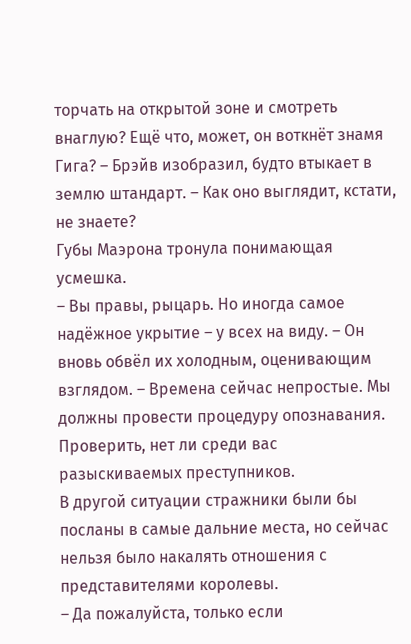торчать на открытой зоне и смотреть внаглую? Ещё что, может, он воткнёт знамя Гига? – Брэйв изобразил, будто втыкает в землю штандарт. – Как оно выглядит, кстати, не знаете?
Губы Маэрона тронула понимающая усмешка.
– Вы правы, рыцарь. Но иногда самое надёжное укрытие – у всех на виду. – Он вновь обвёл их холодным, оценивающим взглядом. – Времена сейчас непростые. Мы должны провести процедуру опознавания. Проверить, нет ли среди вас разыскиваемых преступников.
В другой ситуации стражники были бы посланы в самые дальние места, но сейчас нельзя было накалять отношения с представителями королевы.
– Да пожалуйста, только если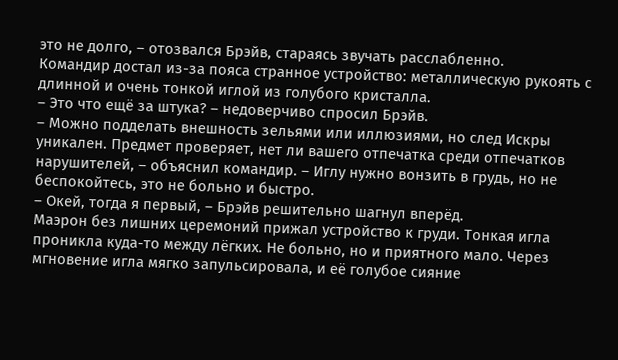это не долго, – отозвался Брэйв, стараясь звучать расслабленно.
Командир достал из-за пояса странное устройство: металлическую рукоять с длинной и очень тонкой иглой из голубого кристалла.
– Это что ещё за штука? – недоверчиво спросил Брэйв.
– Можно подделать внешность зельями или иллюзиями, но след Искры уникален. Предмет проверяет, нет ли вашего отпечатка среди отпечатков нарушителей, – объяснил командир. – Иглу нужно вонзить в грудь, но не беспокойтесь, это не больно и быстро.
– Окей, тогда я первый, – Брэйв решительно шагнул вперёд.
Маэрон без лишних церемоний прижал устройство к груди. Тонкая игла проникла куда-то между лёгких. Не больно, но и приятного мало. Через мгновение игла мягко запульсировала, и её голубое сияние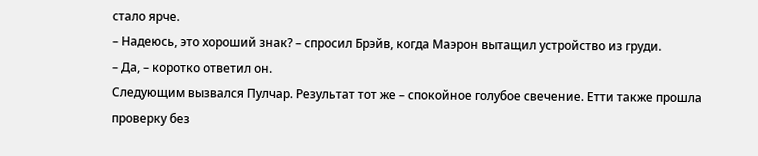стало ярче.
– Надеюсь, это хороший знак? – спросил Брэйв, когда Маэрон вытащил устройство из груди.
– Да, – коротко ответил он.
Следующим вызвался Пулчар. Результат тот же – спокойное голубое свечение. Етти также прошла проверку без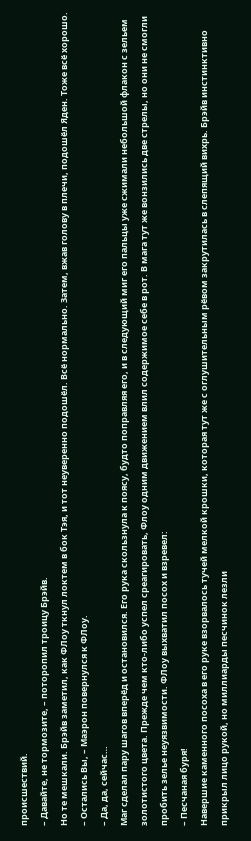происшествий.
– Давайте, не тормозите, – поторопил троицу Брэйв.
Но те мешкали. Брэйв заметил, как ФЛоу ткнул локтем в бок Тэя, и тот неуверенно подошёл. Всё нормально. Затем, вжав голову в плечи, подошёл Яден. Тоже всё хорошо.
– Остались Вы, – Маэрон повернулся к ФЛоу.
– Да, да, сейчас…
Маг сделал пару шагов вперёд и остановился. Его рука скользнула к поясу, будто поправляя его, и в следующий миг его пальцы уже сжимали небольшой флакон с зельем золотистого цвета. Прежде чем кто-либо успел среагировать, Флоу одним движением влил содержимое себе в рот. В мага тут же вонзились две стрелы, но они не смогли пробить зелье неуязвимости. ФЛоу выхватил посох и взревел:
– Песчаная буря!
Навершие каменного посоха в его руке взорвалось тучей мелкой крошки, которая тут же с оглушительным рёвом закрутилась в слепящий вихрь. Брэйв инстинктивно прикрыл лицо рукой, но миллиарды песчинок лезли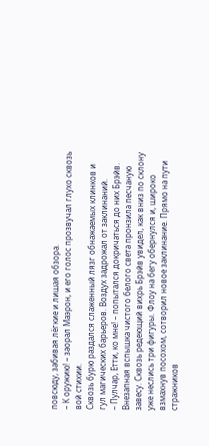повсюду, забивая лёгкие и лишая обзора.
– К оружию! – заорал Маэрон, и его голос прозвучал глухо сквозь вой стихии.
Сквозь бурю раздался слаженный лязг обнажаемых клинков и гул магических барьеров. Воздух задрожал от заклинаний.
– Пулчар, Етти, ко мне! – попытался докричаться до них Брэйв.
Внезапная вспышка чистого белого света пронзила песчаную завесу. Сквозь редеющий вихрь Брэйв увидел, как вниз по склону уже неслись три фигуры. Флоу на бегу обернулся и, широко взмахнув посохом, сотворил новое заклинание. Прямо на пути стражников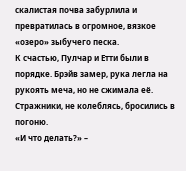скалистая почва забурлила и превратилась в огромное, вязкое «озеро» зыбучего песка.
К счастью, Пулчар и Етти были в порядке. Брэйв замер, рука легла на рукоять меча, но не сжимала её. Стражники, не колеблясь, бросились в погоню.
«И что делать?» –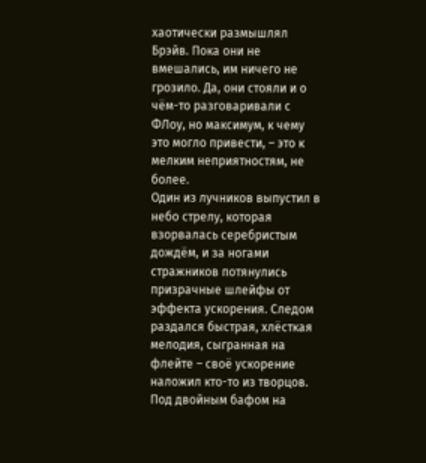хаотически размышлял Брэйв. Пока они не вмешались, им ничего не грозило. Да, они стояли и о чём-то разговаривали с ФЛоу, но максимум, к чему это могло привести, – это к мелким неприятностям, не более.
Один из лучников выпустил в небо стрелу, которая взорвалась серебристым дождём, и за ногами стражников потянулись призрачные шлейфы от эффекта ускорения. Следом раздался быстрая, хлёсткая мелодия, сыгранная на флейте – своё ускорение наложил кто-то из творцов. Под двойным бафом на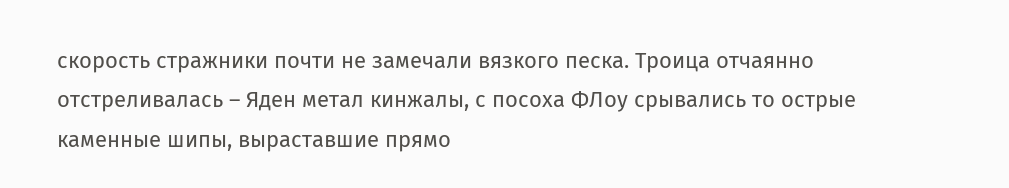скорость стражники почти не замечали вязкого песка. Троица отчаянно отстреливалась – Яден метал кинжалы, с посоха ФЛоу срывались то острые каменные шипы, выраставшие прямо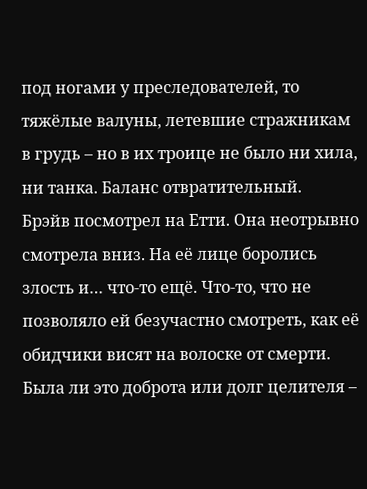под ногами у преследователей, то тяжёлые валуны, летевшие стражникам в грудь – но в их троице не было ни хила, ни танка. Баланс отвратительный.
Брэйв посмотрел на Етти. Она неотрывно смотрела вниз. На её лице боролись злость и… что-то ещё. Что-то, что не позволяло ей безучастно смотреть, как её обидчики висят на волоске от смерти. Была ли это доброта или долг целителя –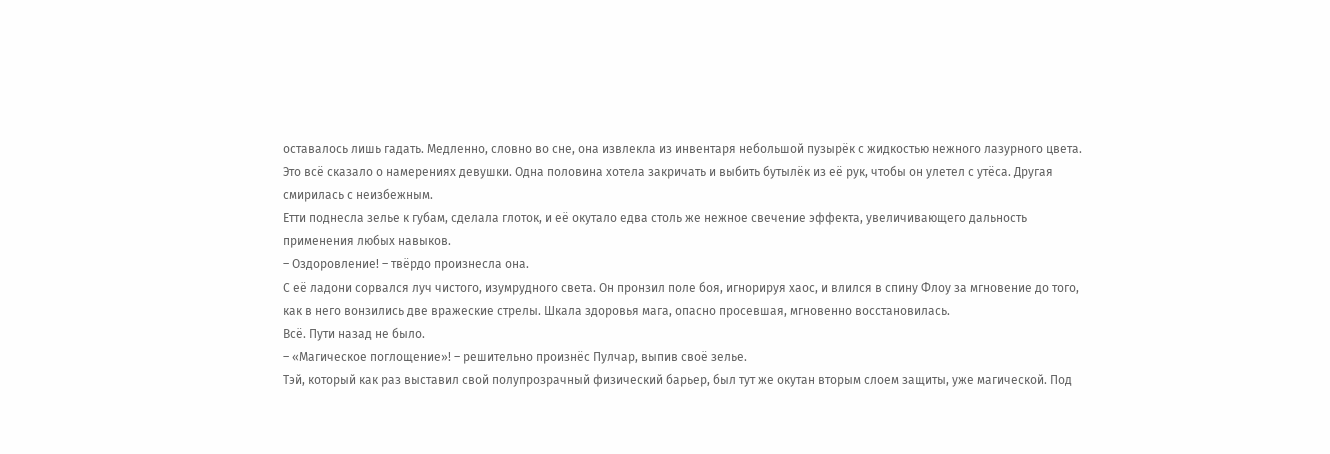оставалось лишь гадать. Медленно, словно во сне, она извлекла из инвентаря небольшой пузырёк с жидкостью нежного лазурного цвета. Это всё сказало о намерениях девушки. Одна половина хотела закричать и выбить бутылёк из её рук, чтобы он улетел с утёса. Другая смирилась с неизбежным.
Етти поднесла зелье к губам, сделала глоток, и её окутало едва столь же нежное свечение эффекта, увеличивающего дальность применения любых навыков.
– Оздоровление! – твёрдо произнесла она.
С её ладони сорвался луч чистого, изумрудного света. Он пронзил поле боя, игнорируя хаос, и влился в спину Флоу за мгновение до того, как в него вонзились две вражеские стрелы. Шкала здоровья мага, опасно просевшая, мгновенно восстановилась.
Всё. Пути назад не было.
– «Магическое поглощение»! – решительно произнёс Пулчар, выпив своё зелье.
Тэй, который как раз выставил свой полупрозрачный физический барьер, был тут же окутан вторым слоем защиты, уже магической. Под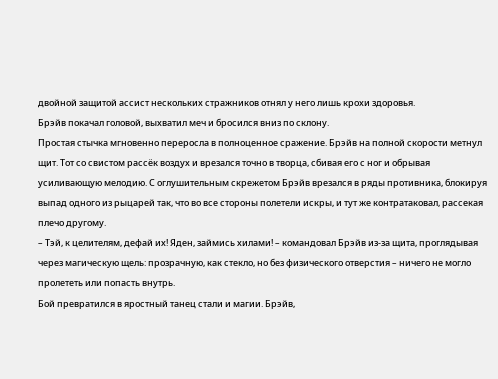двойной защитой ассист нескольких стражников отнял у него лишь крохи здоровья.
Брэйв покачал головой, выхватил меч и бросился вниз по склону.
Простая стычка мгновенно переросла в полноценное сражение. Брэйв на полной скорости метнул щит. Тот со свистом рассёк воздух и врезался точно в творца, сбивая его с ног и обрывая усиливающую мелодию. С оглушительным скрежетом Брэйв врезался в ряды противника, блокируя выпад одного из рыцарей так, что во все стороны полетели искры, и тут же контратаковал, рассекая плечо другому.
– Тэй, к целителям, дефай их! Яден, займись хилами! – командовал Брэйв из-за щита, проглядывая через магическую щель: прозрачную, как стекло, но без физического отверстия – ничего не могло пролететь или попасть внутрь.
Бой превратился в яростный танец стали и магии. Брэйв,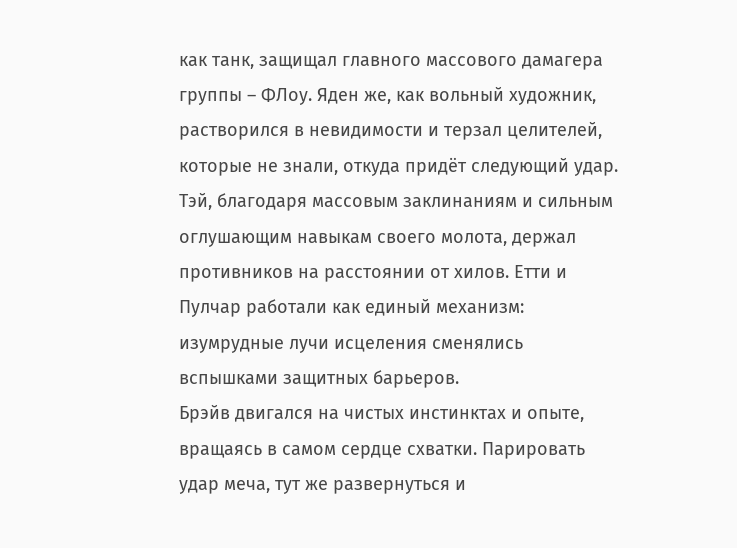как танк, защищал главного массового дамагера группы – ФЛоу. Яден же, как вольный художник, растворился в невидимости и терзал целителей, которые не знали, откуда придёт следующий удар. Тэй, благодаря массовым заклинаниям и сильным оглушающим навыкам своего молота, держал противников на расстоянии от хилов. Етти и Пулчар работали как единый механизм: изумрудные лучи исцеления сменялись вспышками защитных барьеров.
Брэйв двигался на чистых инстинктах и опыте, вращаясь в самом сердце схватки. Парировать удар меча, тут же развернуться и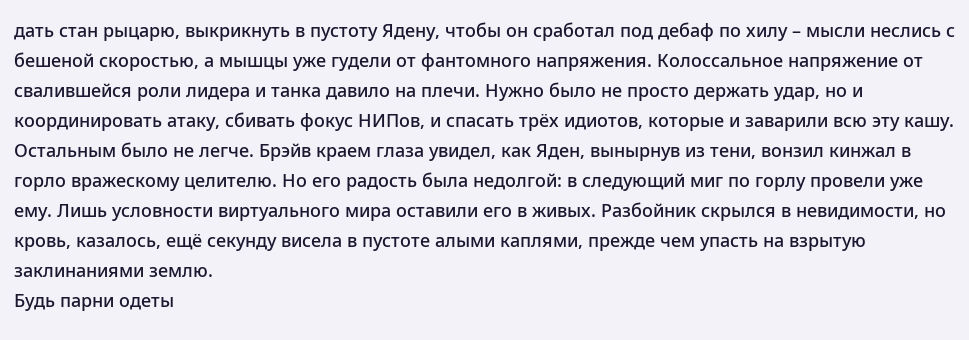дать стан рыцарю, выкрикнуть в пустоту Ядену, чтобы он сработал под дебаф по хилу – мысли неслись с бешеной скоростью, а мышцы уже гудели от фантомного напряжения. Колоссальное напряжение от свалившейся роли лидера и танка давило на плечи. Нужно было не просто держать удар, но и координировать атаку, сбивать фокус НИПов, и спасать трёх идиотов, которые и заварили всю эту кашу.
Остальным было не легче. Брэйв краем глаза увидел, как Яден, вынырнув из тени, вонзил кинжал в горло вражескому целителю. Но его радость была недолгой: в следующий миг по горлу провели уже ему. Лишь условности виртуального мира оставили его в живых. Разбойник скрылся в невидимости, но кровь, казалось, ещё секунду висела в пустоте алыми каплями, прежде чем упасть на взрытую заклинаниями землю.
Будь парни одеты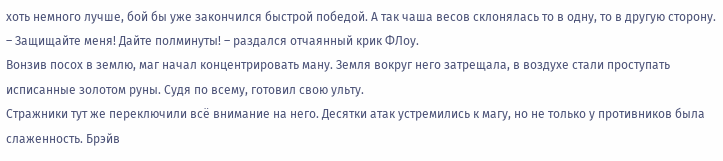хоть немного лучше, бой бы уже закончился быстрой победой. А так чаша весов склонялась то в одну, то в другую сторону.
– Защищайте меня! Дайте полминуты! – раздался отчаянный крик ФЛоу.
Вонзив посох в землю, маг начал концентрировать ману. Земля вокруг него затрещала, в воздухе стали проступать исписанные золотом руны. Судя по всему, готовил свою ульту.
Стражники тут же переключили всё внимание на него. Десятки атак устремились к магу, но не только у противников была слаженность. Брэйв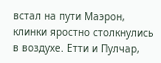встал на пути Маэрон, клинки яростно столкнулись в воздухе. Етти и Пулчар,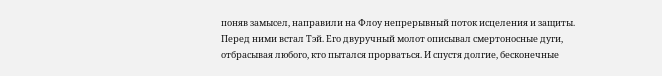поняв замысел, направили на Флоу непрерывный поток исцеления и защиты. Перед ними встал Тэй. Его двуручный молот описывал смертоносные дуги, отбрасывая любого, кто пытался прорваться. И спустя долгие, бесконечные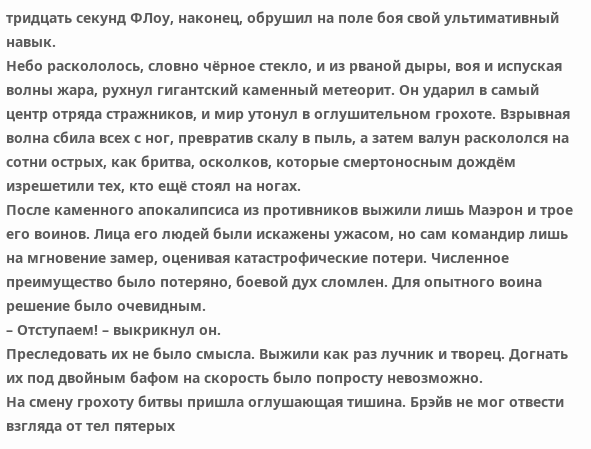тридцать секунд ФЛоу, наконец, обрушил на поле боя свой ультимативный навык.
Небо раскололось, словно чёрное стекло, и из рваной дыры, воя и испуская волны жара, рухнул гигантский каменный метеорит. Он ударил в самый центр отряда стражников, и мир утонул в оглушительном грохоте. Взрывная волна сбила всех с ног, превратив скалу в пыль, а затем валун раскололся на сотни острых, как бритва, осколков, которые смертоносным дождём изрешетили тех, кто ещё стоял на ногах.
После каменного апокалипсиса из противников выжили лишь Маэрон и трое его воинов. Лица его людей были искажены ужасом, но сам командир лишь на мгновение замер, оценивая катастрофические потери. Численное преимущество было потеряно, боевой дух сломлен. Для опытного воина решение было очевидным.
– Отступаем! – выкрикнул он.
Преследовать их не было смысла. Выжили как раз лучник и творец. Догнать их под двойным бафом на скорость было попросту невозможно.
На смену грохоту битвы пришла оглушающая тишина. Брэйв не мог отвести взгляда от тел пятерых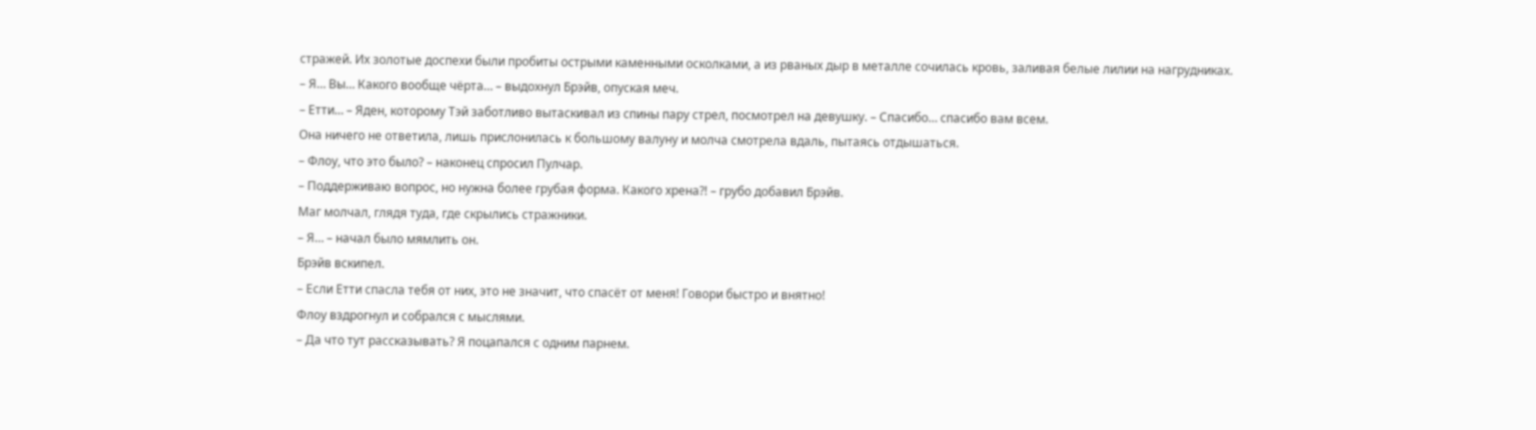стражей. Их золотые доспехи были пробиты острыми каменными осколками, а из рваных дыр в металле сочилась кровь, заливая белые лилии на нагрудниках.
– Я… Вы… Какого вообще чёрта… – выдохнул Брэйв, опуская меч.
– Етти… – Яден, которому Тэй заботливо вытаскивал из спины пару стрел, посмотрел на девушку. – Спасибо… спасибо вам всем.
Она ничего не ответила, лишь прислонилась к большому валуну и молча смотрела вдаль, пытаясь отдышаться.
– Флоу, что это было? – наконец спросил Пулчар.
– Поддерживаю вопрос, но нужна более грубая форма. Какого хрена⁈ – грубо добавил Брэйв.
Маг молчал, глядя туда, где скрылись стражники.
– Я… – начал было мямлить он.
Брэйв вскипел.
– Если Етти спасла тебя от них, это не значит, что спасёт от меня! Говори быстро и внятно!
Флоу вздрогнул и собрался с мыслями.
– Да что тут рассказывать? Я поцапался с одним парнем.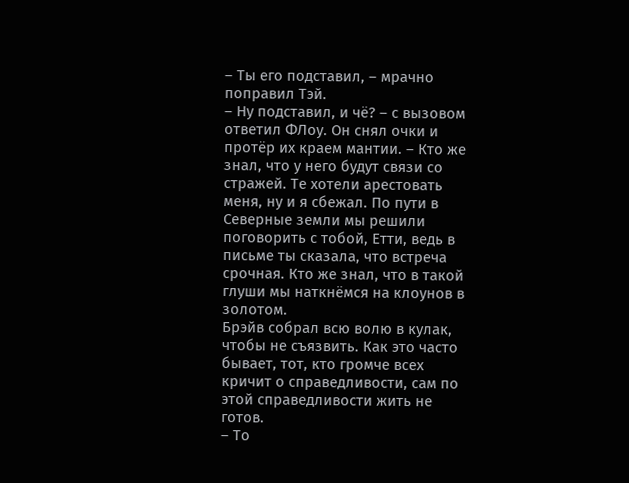– Ты его подставил, – мрачно поправил Тэй.
– Ну подставил, и чё? – с вызовом ответил ФЛоу. Он снял очки и протёр их краем мантии. – Кто же знал, что у него будут связи со стражей. Те хотели арестовать меня, ну и я сбежал. По пути в Северные земли мы решили поговорить с тобой, Етти, ведь в письме ты сказала, что встреча срочная. Кто же знал, что в такой глуши мы наткнёмся на клоунов в золотом.
Брэйв собрал всю волю в кулак, чтобы не съязвить. Как это часто бывает, тот, кто громче всех кричит о справедливости, сам по этой справедливости жить не готов.
– То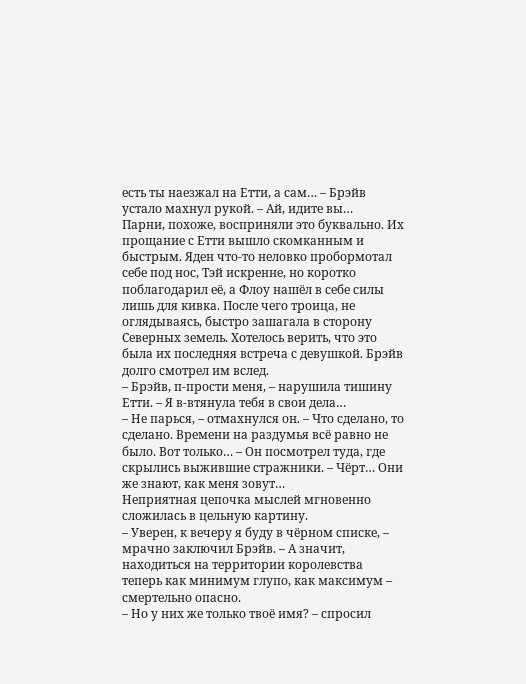есть ты наезжал на Етти, а сам… – Брэйв устало махнул рукой. – Ай, идите вы…
Парни, похоже, восприняли это буквально. Их прощание с Етти вышло скомканным и быстрым. Яден что-то неловко пробормотал себе под нос, Тэй искренне, но коротко поблагодарил её, а Флоу нашёл в себе силы лишь для кивка. После чего троица, не оглядываясь, быстро зашагала в сторону Северных земель. Хотелось верить, что это была их последняя встреча с девушкой. Брэйв долго смотрел им вслед.
– Брэйв, п-прости меня, – нарушила тишину Етти. – Я в-втянула тебя в свои дела…
– Не парься, – отмахнулся он. – Что сделано, то сделано. Времени на раздумья всё равно не было. Вот только… – Он посмотрел туда, где скрылись выжившие стражники. – Чёрт… Они же знают, как меня зовут…
Неприятная цепочка мыслей мгновенно сложилась в цельную картину.
– Уверен, к вечеру я буду в чёрном списке, – мрачно заключил Брэйв. – А значит, находиться на территории королевства теперь как минимум глупо, как максимум – смертельно опасно.
– Но у них же только твоё имя? – спросил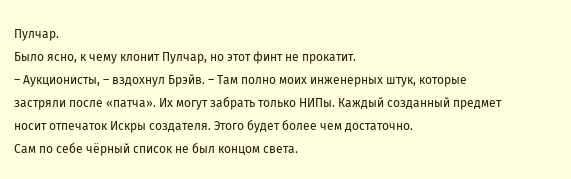Пулчар.
Было ясно, к чему клонит Пулчар, но этот финт не прокатит.
– Аукционисты, – вздохнул Брэйв. – Там полно моих инженерных штук, которые застряли после «патча». Их могут забрать только НИПы. Каждый созданный предмет носит отпечаток Искры создателя. Этого будет более чем достаточно.
Сам по себе чёрный список не был концом света.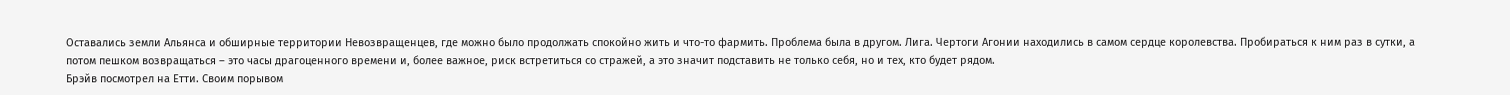Оставались земли Альянса и обширные территории Невозвращенцев, где можно было продолжать спокойно жить и что-то фармить. Проблема была в другом. Лига. Чертоги Агонии находились в самом сердце королевства. Пробираться к ним раз в сутки, а потом пешком возвращаться – это часы драгоценного времени и, более важное, риск встретиться со стражей, а это значит подставить не только себя, но и тех, кто будет рядом.
Брэйв посмотрел на Етти. Своим порывом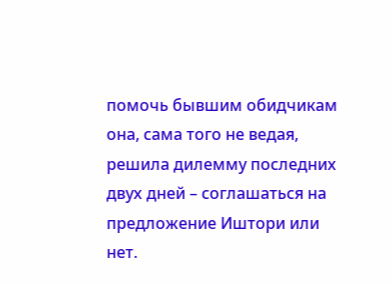помочь бывшим обидчикам она, сама того не ведая, решила дилемму последних двух дней – соглашаться на предложение Иштори или нет.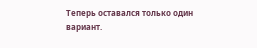Теперь оставался только один вариант.